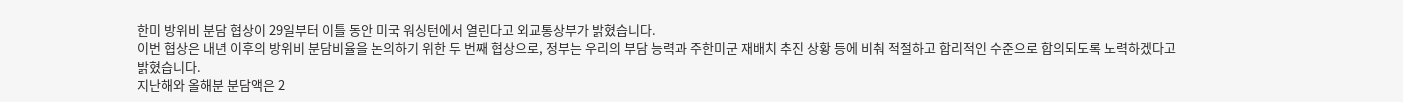한미 방위비 분담 협상이 29일부터 이틀 동안 미국 워싱턴에서 열린다고 외교통상부가 밝혔습니다.
이번 협상은 내년 이후의 방위비 분담비율을 논의하기 위한 두 번째 협상으로, 정부는 우리의 부담 능력과 주한미군 재배치 추진 상황 등에 비춰 적절하고 합리적인 수준으로 합의되도록 노력하겠다고 밝혔습니다.
지난해와 올해분 분담액은 2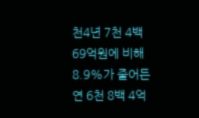천4년 7천 4백 69억원에 비해 8.9%가 줄어든 연 6천 8백 4억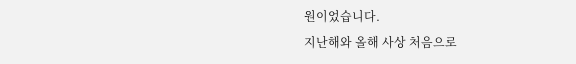원이었습니다.
지난해와 올해 사상 처음으로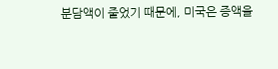분담액이 줄었기 때문에, 미국은 증액을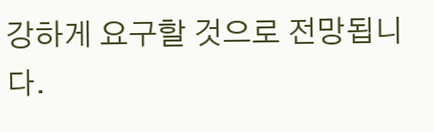강하게 요구할 것으로 전망됩니다.